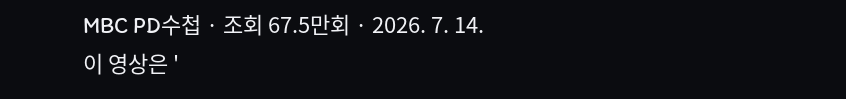MBC PD수첩 · 조회 67.5만회 · 2026. 7. 14.
이 영상은 '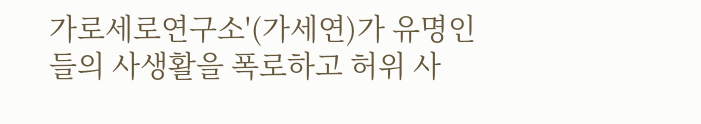가로세로연구소'(가세연)가 유명인들의 사생활을 폭로하고 허위 사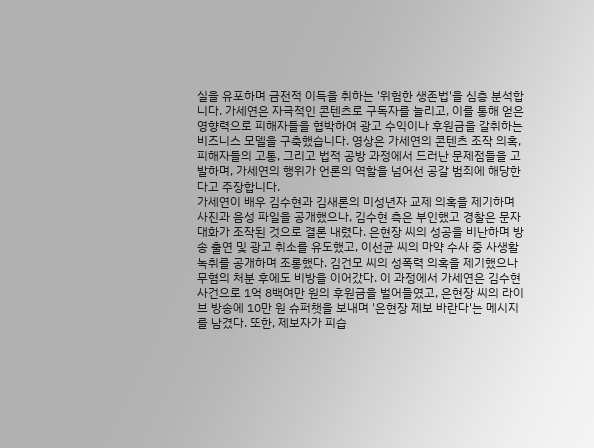실을 유포하며 금전적 이득을 취하는 '위험한 생존법'을 심층 분석합니다. 가세연은 자극적인 콘텐츠로 구독자를 늘리고, 이를 통해 얻은 영향력으로 피해자들을 협박하여 광고 수익이나 후원금을 갈취하는 비즈니스 모델을 구축했습니다. 영상은 가세연의 콘텐츠 조작 의혹, 피해자들의 고통, 그리고 법적 공방 과정에서 드러난 문제점들을 고발하며, 가세연의 행위가 언론의 역할을 넘어선 공갈 범죄에 해당한다고 주장합니다.
가세연이 배우 김수현과 김새론의 미성년자 교제 의혹을 제기하며 사진과 음성 파일을 공개했으나, 김수현 측은 부인했고 경찰은 문자 대화가 조작된 것으로 결론 내렸다. 은현장 씨의 성공을 비난하며 방송 출연 및 광고 취소를 유도했고, 이선균 씨의 마약 수사 중 사생활 녹취를 공개하며 조롱했다. 김건모 씨의 성폭력 의혹을 제기했으나 무혐의 처분 후에도 비방을 이어갔다. 이 과정에서 가세연은 김수현 사건으로 1억 8백여만 원의 후원금을 벌어들였고, 은현장 씨의 라이브 방송에 10만 원 슈퍼챗을 보내며 '은현장 제보 바란다'는 메시지를 남겼다. 또한, 제보자가 피습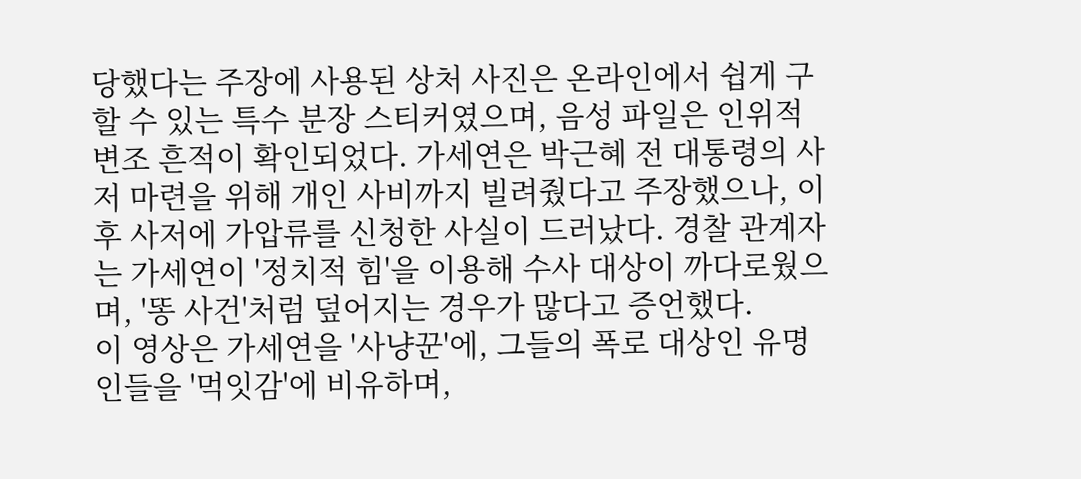당했다는 주장에 사용된 상처 사진은 온라인에서 쉽게 구할 수 있는 특수 분장 스티커였으며, 음성 파일은 인위적 변조 흔적이 확인되었다. 가세연은 박근혜 전 대통령의 사저 마련을 위해 개인 사비까지 빌려줬다고 주장했으나, 이후 사저에 가압류를 신청한 사실이 드러났다. 경찰 관계자는 가세연이 '정치적 힘'을 이용해 수사 대상이 까다로웠으며, '똥 사건'처럼 덮어지는 경우가 많다고 증언했다.
이 영상은 가세연을 '사냥꾼'에, 그들의 폭로 대상인 유명인들을 '먹잇감'에 비유하며,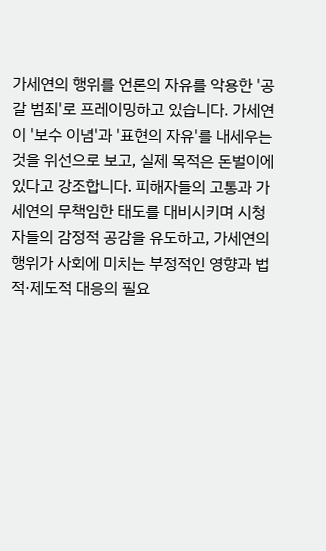가세연의 행위를 언론의 자유를 악용한 '공갈 범죄'로 프레이밍하고 있습니다. 가세연이 '보수 이념'과 '표현의 자유'를 내세우는 것을 위선으로 보고, 실제 목적은 돈벌이에 있다고 강조합니다. 피해자들의 고통과 가세연의 무책임한 태도를 대비시키며 시청자들의 감정적 공감을 유도하고, 가세연의 행위가 사회에 미치는 부정적인 영향과 법적·제도적 대응의 필요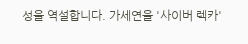성을 역설합니다. 가세연을 '사이버 렉카'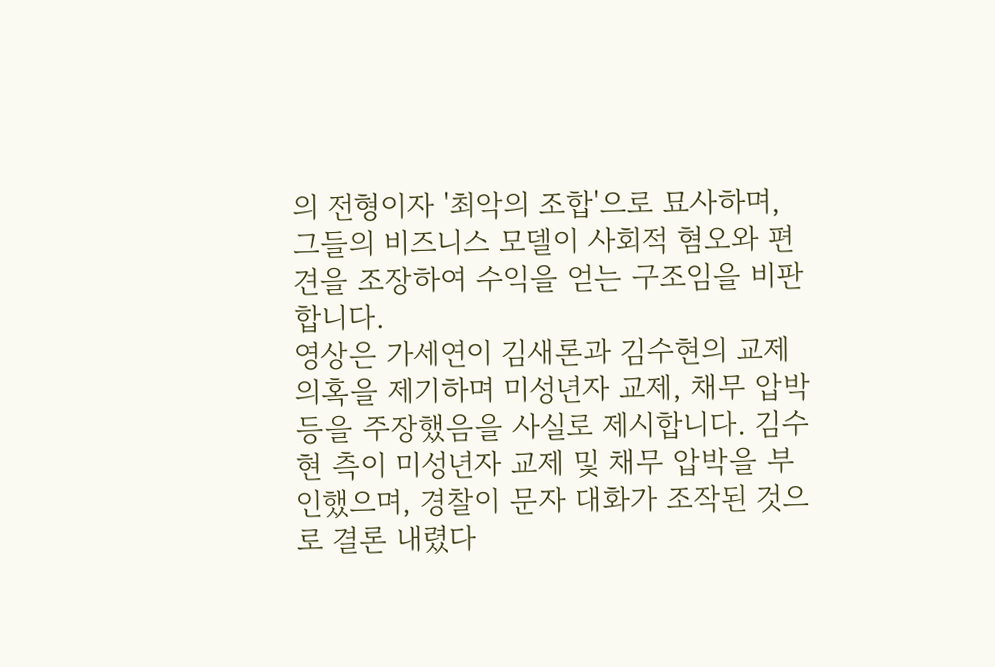의 전형이자 '최악의 조합'으로 묘사하며, 그들의 비즈니스 모델이 사회적 혐오와 편견을 조장하여 수익을 얻는 구조임을 비판합니다.
영상은 가세연이 김새론과 김수현의 교제 의혹을 제기하며 미성년자 교제, 채무 압박 등을 주장했음을 사실로 제시합니다. 김수현 측이 미성년자 교제 및 채무 압박을 부인했으며, 경찰이 문자 대화가 조작된 것으로 결론 내렸다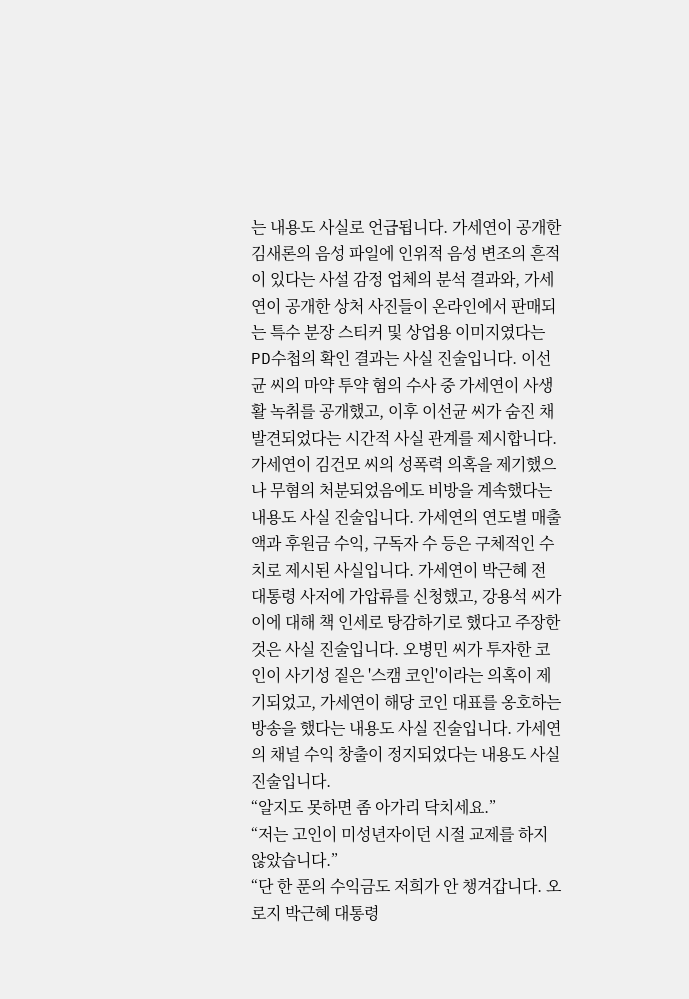는 내용도 사실로 언급됩니다. 가세연이 공개한 김새론의 음성 파일에 인위적 음성 변조의 흔적이 있다는 사설 감정 업체의 분석 결과와, 가세연이 공개한 상처 사진들이 온라인에서 판매되는 특수 분장 스티커 및 상업용 이미지였다는 PD수첩의 확인 결과는 사실 진술입니다. 이선균 씨의 마약 투약 혐의 수사 중 가세연이 사생활 녹취를 공개했고, 이후 이선균 씨가 숨진 채 발견되었다는 시간적 사실 관계를 제시합니다. 가세연이 김건모 씨의 성폭력 의혹을 제기했으나 무혐의 처분되었음에도 비방을 계속했다는 내용도 사실 진술입니다. 가세연의 연도별 매출액과 후원금 수익, 구독자 수 등은 구체적인 수치로 제시된 사실입니다. 가세연이 박근혜 전 대통령 사저에 가압류를 신청했고, 강용석 씨가 이에 대해 책 인세로 탕감하기로 했다고 주장한 것은 사실 진술입니다. 오병민 씨가 투자한 코인이 사기성 짙은 '스캠 코인'이라는 의혹이 제기되었고, 가세연이 해당 코인 대표를 옹호하는 방송을 했다는 내용도 사실 진술입니다. 가세연의 채널 수익 창출이 정지되었다는 내용도 사실 진술입니다.
“알지도 못하면 좀 아가리 닥치세요.”
“저는 고인이 미성년자이던 시절 교제를 하지 않았습니다.”
“단 한 푼의 수익금도 저희가 안 챙겨갑니다. 오로지 박근혜 대통령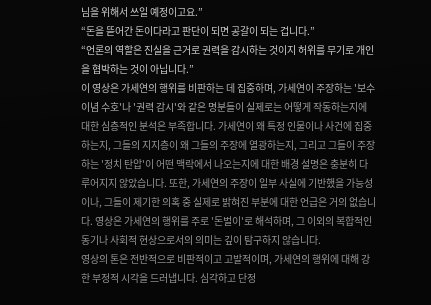님을 위해서 쓰일 예정이고요.”
“돈을 뜯어간 돈이다라고 판단이 되면 공갈이 되는 겁니다.”
“언론의 역할은 진실을 근거로 권력을 감시하는 것이지 허위를 무기로 개인을 협박하는 것이 아닙니다.”
이 영상은 가세연의 행위를 비판하는 데 집중하며, 가세연이 주장하는 '보수 이념 수호'나 '권력 감시'와 같은 명분들이 실제로는 어떻게 작동하는지에 대한 심층적인 분석은 부족합니다. 가세연이 왜 특정 인물이나 사건에 집중하는지, 그들의 지지층이 왜 그들의 주장에 열광하는지, 그리고 그들이 주장하는 '정치 탄압'이 어떤 맥락에서 나오는지에 대한 배경 설명은 충분히 다루어지지 않았습니다. 또한, 가세연의 주장이 일부 사실에 기반했을 가능성이나, 그들이 제기한 의혹 중 실제로 밝혀진 부분에 대한 언급은 거의 없습니다. 영상은 가세연의 행위를 주로 '돈벌이'로 해석하며, 그 이외의 복합적인 동기나 사회적 현상으로서의 의미는 깊이 탐구하지 않습니다.
영상의 톤은 전반적으로 비판적이고 고발적이며, 가세연의 행위에 대해 강한 부정적 시각을 드러냅니다. 심각하고 단정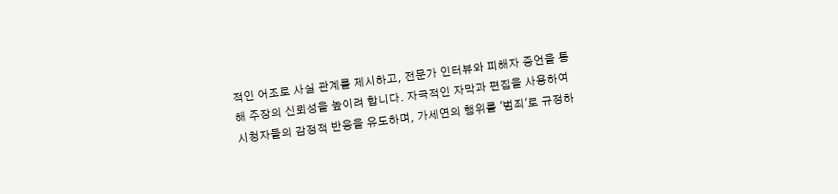적인 어조로 사실 관계를 제시하고, 전문가 인터뷰와 피해자 증언을 통해 주장의 신뢰성을 높이려 합니다. 자극적인 자막과 편집을 사용하여 시청자들의 감정적 반응을 유도하며, 가세연의 행위를 '범죄'로 규정하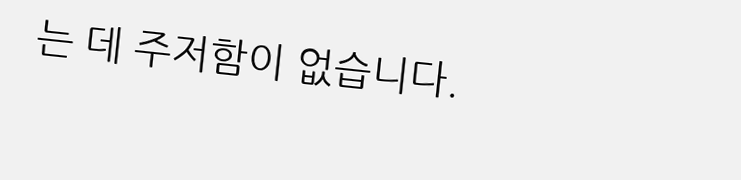는 데 주저함이 없습니다.